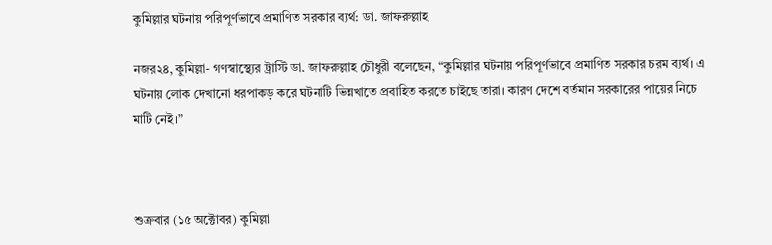কুমিল্লার ঘটনায় পরিপূর্ণভাবে প্রমাণিত সরকার ব্যর্থ: ডা. জাফরুল্লাহ

নজর২৪, কুমিল্লা- গণস্বাস্থ্যের ট্রাস্টি ডা. জাফরুল্লাহ চৌধুরী বলেছেন, “কুমিল্লার ঘটনায় পরিপূর্ণভাবে প্রমাণিত সরকার চরম ব্যর্থ। এ ঘটনায় লোক দেখানো ধরপাকড় করে ঘটনাটি ভিন্নখাতে প্রবাহিত করতে চাইছে তারা। কারণ দেশে বর্তমান সরকারের পায়ের নিচে মাটি নেই।”



শুক্রবার (১৫ অক্টোবর) কুমিল্লা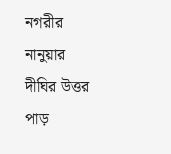নগরীর নানুয়ার দীঘির উত্তর পাড়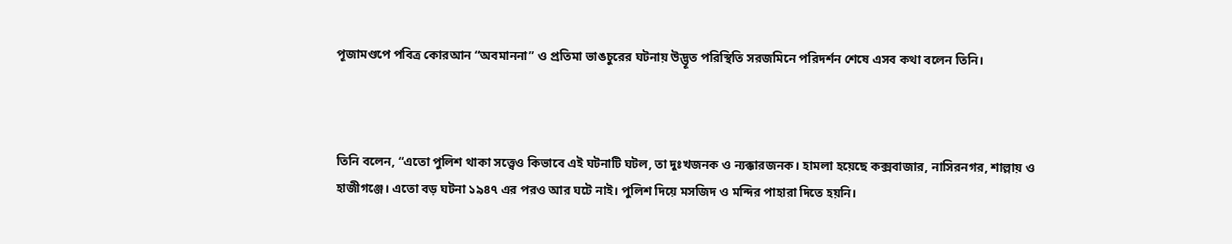পূজামণ্ডপে পবিত্র কোরআন “অবমাননা” ও প্রতিমা ভাঙচুরের ঘটনায় উদ্ভূত পরিস্থিতি সরজমিনে পরিদর্শন শেষে এসব কথা বলেন তিনি।



তিনি বলেন, “এতো পুলিশ থাকা সত্ত্বেও কিভাবে এই ঘটনাটি ঘটল, তা দুঃখজনক ও ন্যক্কারজনক। হামলা হয়েছে কক্সবাজার, নাসিরনগর, শাল্লায় ও হাজীগঞ্জে। এতো বড় ঘটনা ১৯৪৭ এর পরও আর ঘটে নাই। পুলিশ দিয়ে মসজিদ ও মন্দির পাহারা দিতে হয়নি।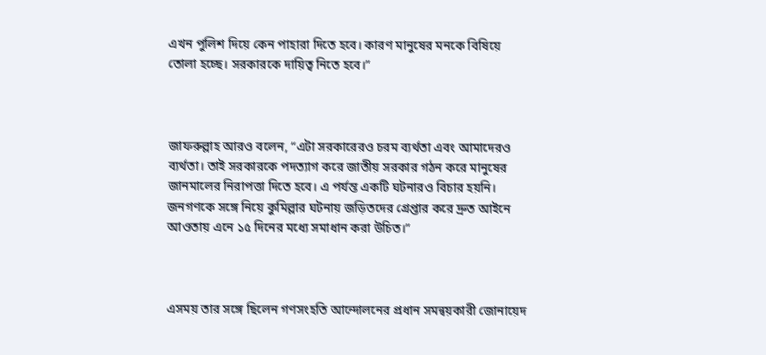এখন পুলিশ দিয়ে কেন পাহারা দিতে হবে। কারণ মানুষের মনকে বিষিয়ে তোলা হচ্ছে। সরকারকে দায়িত্ব নিতে হবে।”



জাফরুল্লাহ আরও বলেন, “এটা সরকারেরও চরম ব্যর্থতা এবং আমাদেরও ব্যর্থতা। তাই সরকারকে পদত্যাগ করে জাতীয় সরকার গঠন করে মানুষের জানমালের নিরাপত্তা দিতে হবে। এ পর্যন্ত একটি ঘটনারও বিচার হয়নি। জনগণকে সঙ্গে নিয়ে কুমিল্লার ঘটনায় জড়িতদের গ্রেপ্তার করে দ্রুত আইনে আওতায় এনে ১৫ দিনের মধ্যে সমাধান করা উচিত।”



এসময় তার সঙ্গে ছিলেন গণসংহতি আন্দোলনের প্রধান সমন্বয়কারী জোনায়েদ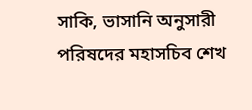সাকি, ভাসানি অনুসারী পরিষদের মহাসচিব শেখ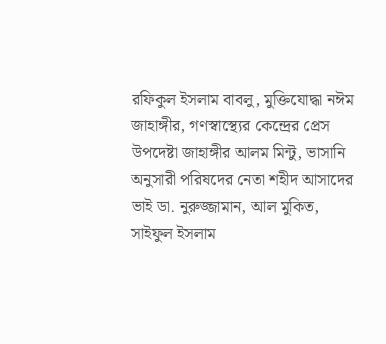রফিকুল ইসলাম বাবলু, মুক্তিযোদ্ধা নঈম জাহাঙ্গীর, গণস্বাস্থ্যের কেন্দ্রের প্রেস উপদেষ্টা জাহাঙ্গীর আলম মিন্টু, ভাসানি অনুসারী পরিষদের নেতা শহীদ আসাদের ভাই ডা. নুরুজ্জামান, আল মুকিত, সাইফুল ইসলাম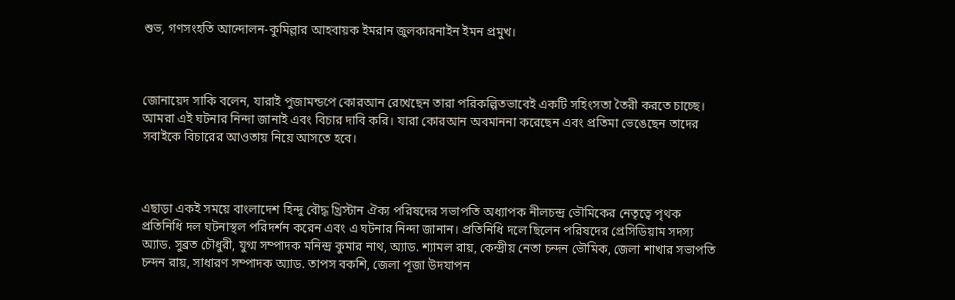শুভ, গণসংহতি আন্দোলন-কুমিল্লার আহবায়ক ইমরান জুলকারনাইন ইমন প্রমুখ।



জোনায়েদ সাকি বলেন, যারাই পুজামন্ডপে কোরআন রেখেছেন তারা পরিকল্পিতভাবেই একটি সহিংসতা তৈরী করতে চাচ্ছে। আমরা এই ঘটনার নিন্দা জানাই এবং বিচার দাবি করি। যারা কোরআন অবমাননা করেছেন এবং প্রতিমা ভেঙেছেন তাদের সবাইকে বিচারের আওতায় নিয়ে আসতে হবে।



এছাড়া একই সময়ে বাংলাদেশ হিন্দু বৌদ্ধ খ্রিস্টান ঐক্য পরিষদের সভাপতি অধ্যাপক নীলচন্দ্র ভৌমিকের নেতৃত্বে পৃথক প্রতিনিধি দল ঘটনাস্থল পরিদর্শন করেন এবং এ ঘটনার নিন্দা জানান। প্রতিনিধি দলে ছিলেন পরিষদের প্রেসিডিয়াম সদস্য অ্যাড. সুব্রত চৌধুরী, যুগ্ম সম্পাদক মনিন্দ্র কুমার নাথ, অ্যাড. শ্যামল রায়, কেন্দ্রীয় নেতা চন্দন ভৌমিক, জেলা শাখার সভাপতি চন্দন রায়, সাধারণ সম্পাদক অ্যাড. তাপস বকশি, জেলা পূজা উদযাপন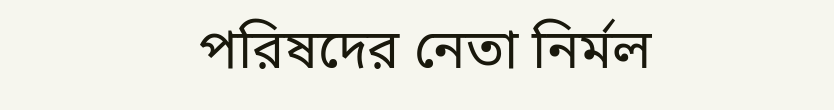পরিষদের নেতা নির্মল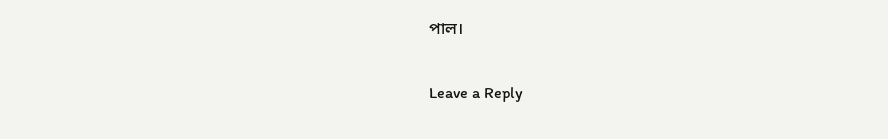পাল।

Leave a Reply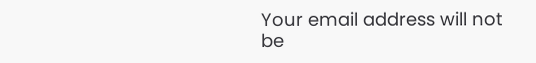Your email address will not be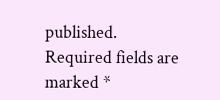published. Required fields are marked *